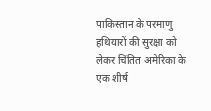पाकिस्तान के परमाणु हथियारों की सुरक्षा को लेकर चिंतित अमेरिका के एक शीर्ष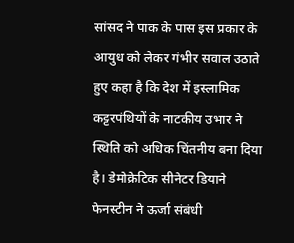सांसद ने पाक के पास इस प्रकार के आयुध को लेकर गंभीर सवाल उठाते हुए कहा है कि देश में इस्लामिक कट्टरपंथियों के नाटकीय उभार ने स्थिति को अधिक चिंतनीय बना दिया है। डेमोक्रेटिक सीनेटर डियाने फेनस्टीन ने ऊर्जा संबंधी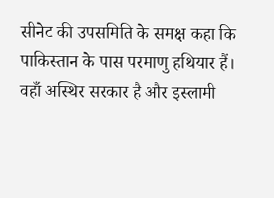सीनेट की उपसमिति के समक्ष कहा कि पाकिस्तान के पास परमाणु हथियार हैं। वहाँ अस्थिर सरकार है और इस्लामी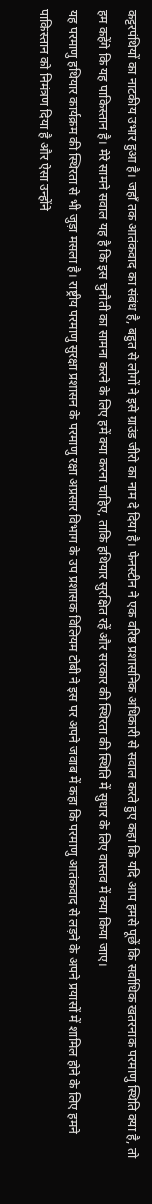कट्टरपंथियों का नाटकीय उभार हुआ है। जहाँ तक आतंकवाद का संबंध है, बहुत से लोगों ने इसे ग्राउंड जीरो का नाम दे दिया है। फेनस्टीन ने एक वरिष्ठ प्रशासनिक अधिकारी से सवाल करते हुए कहा कि यदि आप हमसे पूछें कि सर्वाधिक खतरनाक परमाणु स्थिति क्या है, तो हम कहेंगे कि यह पाकिस्तान है। मेरे सामने सवाल यह है कि इस चुनौती का सामना करने के लिए हमें क्या करना चाहिए, ताकि हथियार सुरक्षित रहें और सरकार की स्थिरता की स्थिति में सुधार के लिए वास्तव में क्या किया जाए।
यह परमाणु हथियार कार्यक्रम की स्थिरता से भी जुड़ा मसला है। राष्ट्रीय परमाणु सुरक्षा प्रशासन के परमाणु रक्षा अप्रसार विभाग के उप प्रशासक विलियम टोबी ने इस पर अपने जवाब में कहा कि परमाणु आतंकवाद से लड़ने के अपने प्रयासों में शामिल होने के लिए हमने पाकिस्तान को निमंत्रण दिया है और ऐसा उन्होंने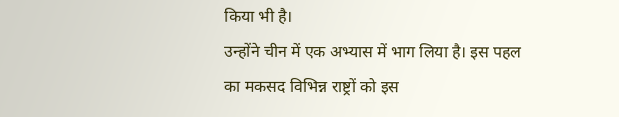किया भी है।
उन्होंने चीन में एक अभ्यास में भाग लिया है। इस पहल का मकसद विभिन्न राष्ट्रों को इस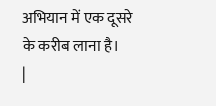अभियान में एक दूसरे के करीब लाना है।
|